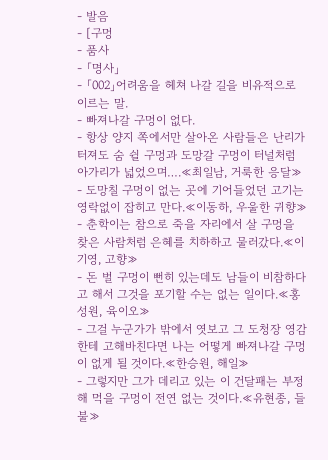- 발음
- [구멍
- 품사
- 「명사」
- 「002」어려움을 헤쳐 나갈 길을 비유적으로 이르는 말.
- 빠져나갈 구멍이 없다.
- 항상 양지 쪽에서만 살아온 사람들은 난리가 터져도 숨 쉴 구멍과 도망갈 구멍이 터널처럼 아가리가 넓었으며….≪최일남, 거룩한 응달≫
- 도망칠 구멍이 없는 곳에 기어들었던 고기는 영락없이 잡히고 만다.≪이동하, 우울한 귀향≫
- 춘학이는 참으로 죽을 자리에서 살 구멍을 찾은 사람처럼 은혜를 치하하고 물러갔다.≪이기영, 고향≫
- 돈 벌 구멍이 뻔히 있는데도 남들이 비참하다고 해서 그것을 포기할 수는 없는 일이다.≪홍성원, 육이오≫
- 그걸 누군가가 밖에서 엿보고 그 도청장 영감한테 고해바친다면 나는 어떻게 빠져나갈 구멍이 없게 될 것이다.≪한승원, 해일≫
- 그렇지만 그가 데리고 있는 이 건달패는 부정 해 먹을 구멍이 전연 없는 것이다.≪유현종, 들불≫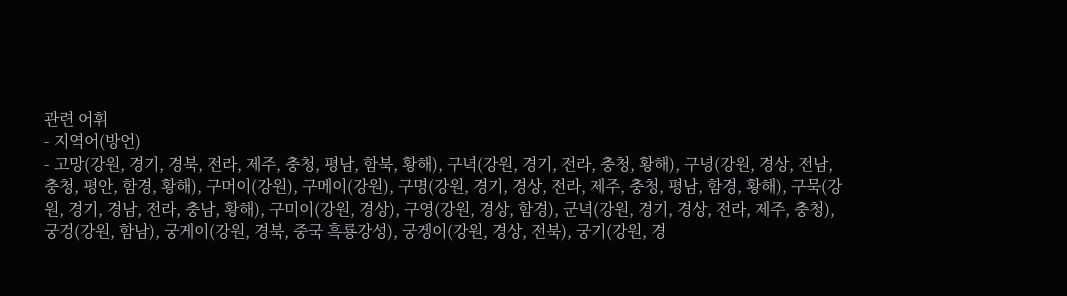관련 어휘
- 지역어(방언)
- 고망(강원, 경기, 경북, 전라, 제주, 충청, 평남, 함북, 황해), 구녁(강원, 경기, 전라, 충청, 황해), 구녕(강원, 경상, 전남, 충청, 평안, 함경, 황해), 구머이(강원), 구메이(강원), 구명(강원, 경기, 경상, 전라, 제주, 충청, 평남, 함경, 황해), 구묵(강원, 경기, 경남, 전라, 충남, 황해), 구미이(강원, 경상), 구영(강원, 경상, 함경), 군녁(강원, 경기, 경상, 전라, 제주, 충청), 궁겅(강원, 함남), 궁게이(강원, 경북, 중국 흑룡강성), 궁겡이(강원, 경상, 전북), 궁기(강원, 경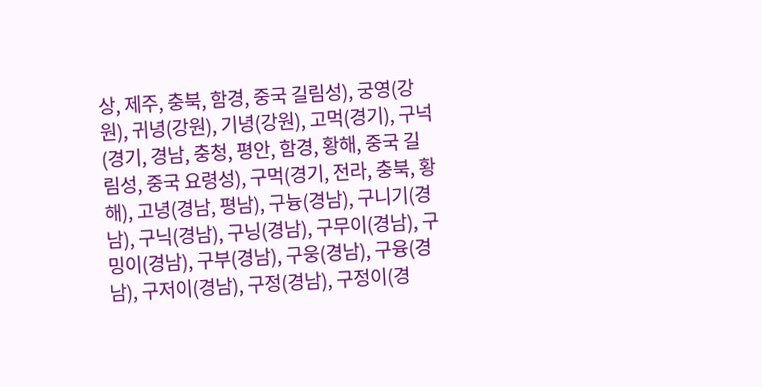상, 제주, 충북, 함경, 중국 길림성), 궁영(강원), 귀녕(강원), 기녕(강원), 고먹(경기), 구넉(경기, 경남, 충청, 평안, 함경, 황해, 중국 길림성, 중국 요령성), 구먹(경기, 전라, 충북, 황해), 고녕(경남, 평남), 구늉(경남), 구니기(경남), 구닉(경남), 구닝(경남), 구무이(경남), 구밍이(경남), 구부(경남), 구웅(경남), 구융(경남), 구저이(경남), 구정(경남), 구정이(경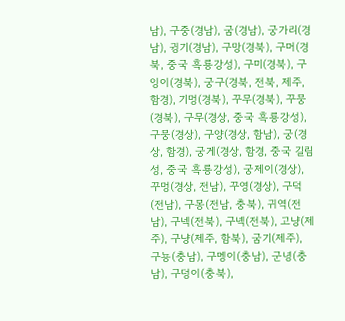남), 구중(경남), 굼(경남), 궁가리(경남), 귕기(경남), 구망(경북), 구머(경북, 중국 흑룡강성), 구미(경북), 구잉이(경북), 궁구(경북, 전북, 제주, 함경), 기멍(경북), 꾸무(경북), 꾸뭉(경북), 구무(경상, 중국 흑룡강성), 구뭉(경상), 구양(경상, 함남), 궁(경상, 함경), 궁게(경상, 함경, 중국 길림성, 중국 흑룡강성), 궁제이(경상), 꾸멍(경상, 전남), 꾸영(경상), 구덕(전남), 구몽(전남, 충북), 귀역(전남), 구넥(전북), 구녝(전북), 고냥(제주), 구냥(제주, 함북), 굼기(제주), 구뇽(충남), 구멩이(충남), 군녕(충남), 구덩이(충북),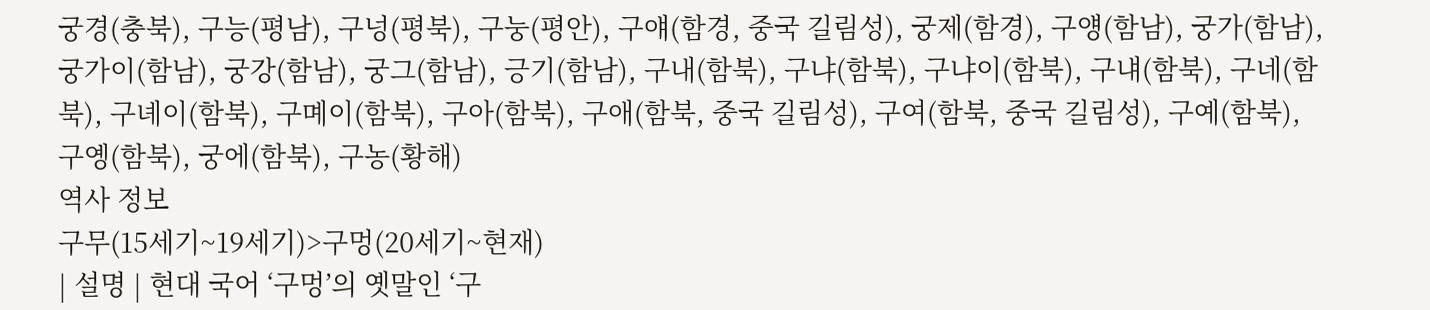궁경(충북), 구능(평남), 구넝(평북), 구눙(평안), 구얘(함경, 중국 길림성), 궁제(함경), 구얭(함남), 궁가(함남), 궁가이(함남), 궁강(함남), 궁그(함남), 긍기(함남), 구내(함북), 구냐(함북), 구냐이(함북), 구냬(함북), 구네(함북), 구녜이(함북), 구몌이(함북), 구아(함북), 구애(함북, 중국 길림성), 구여(함북, 중국 길림성), 구예(함북), 구옝(함북), 궁에(함북), 구농(황해)
역사 정보
구무(15세기~19세기)>구멍(20세기~현재)
| 설명 | 현대 국어 ‘구멍’의 옛말인 ‘구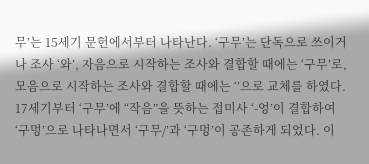무’는 15세기 문헌에서부터 나타난다. ‘구무’는 단독으로 쓰이거나 조사 ‘와’, 자음으로 시작하는 조사와 결합할 때에는 ‘구무’로, 모음으로 시작하는 조사와 결합할 때에는 ‘’으로 교체를 하였다. 17세기부터 ‘구무’에 “작음”을 뜻하는 접미사 ‘-엉’이 결합하여 ‘구멍’으로 나타나면서 ‘구무/’과 ‘구멍’이 공존하게 되었다. 이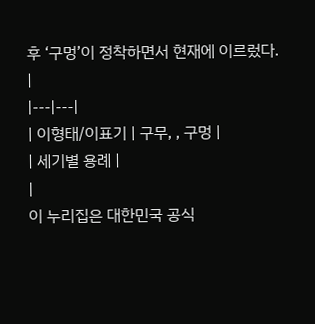후 ‘구멍’이 정착하면서 현재에 이르렀다. |
|---|---|
| 이형태/이표기 | 구무, , 구멍 |
| 세기별 용례 |
|
이 누리집은 대한민국 공식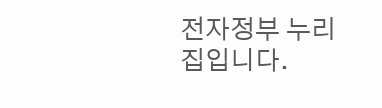전자정부 누리집입니다.